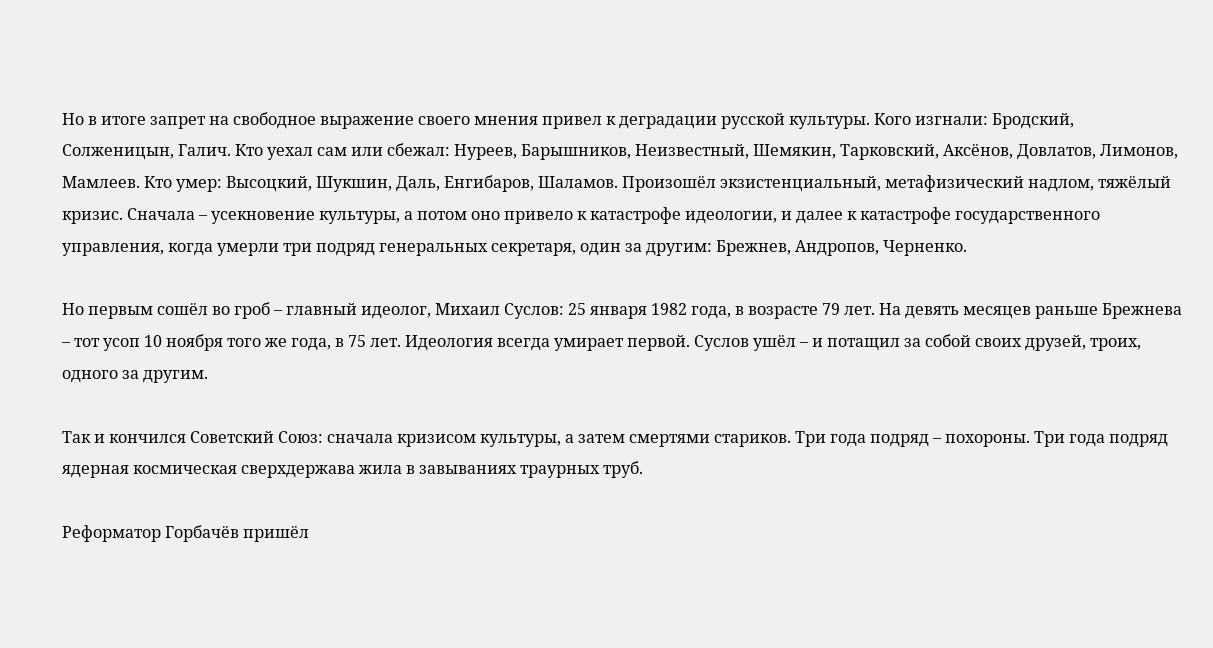Но в итоге запрет на свободное выражение своего мнения привел к деградации русской культуры. Кого изгнали: Бродский, Солженицын, Галич. Кто уехал сам или сбежал: Нуреев, Барышников, Неизвестный, Шемякин, Тарковский, Аксёнов, Довлатов, Лимонов, Мамлеев. Кто умер: Высоцкий, Шукшин, Даль, Енгибаров, Шаламов. Произошёл экзистенциальный, метафизический надлом, тяжёлый кризис. Сначала – усекновение культуры, а потом оно привело к катастрофе идеологии, и далее к катастрофе государственного управления, когда умерли три подряд генеральных секретаря, один за другим: Брежнев, Андропов, Черненко.

Но первым сошёл во гроб – главный идеолог, Михаил Суслов: 25 января 1982 года, в возрасте 79 лет. На девять месяцев раньше Брежнева – тот усоп 10 ноября того же года, в 75 лет. Идеология всегда умирает первой. Суслов ушёл – и потащил за собой своих друзей, троих, одного за другим.

Так и кончился Советский Союз: сначала кризисом культуры, а затем смертями стариков. Три года подряд – похороны. Три года подряд ядерная космическая сверхдержава жила в завываниях траурных труб.

Реформатор Горбачёв пришёл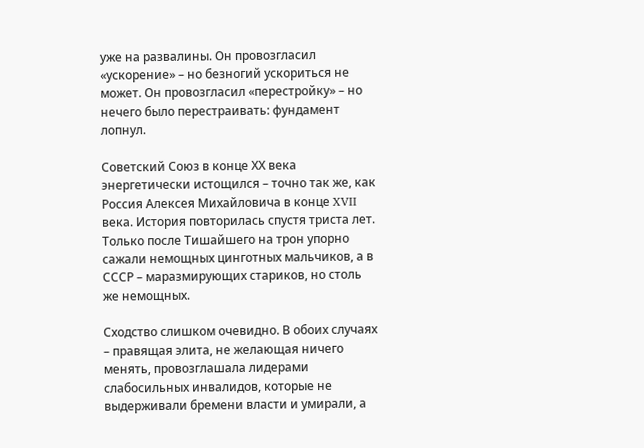уже на развалины. Он провозгласил «ускорение» – но безногий ускориться не может. Он провозгласил «перестройку» – но нечего было перестраивать: фундамент лопнул.

Советский Союз в конце ХХ века энергетически истощился – точно так же, как Россия Алексея Михайловича в конце XVII века. История повторилась спустя триста лет. Только после Тишайшего на трон упорно сажали немощных цинготных мальчиков, а в СССР – маразмирующих стариков, но столь же немощных.

Сходство слишком очевидно. В обоих случаях – правящая элита, не желающая ничего менять, провозглашала лидерами слабосильных инвалидов, которые не выдерживали бремени власти и умирали, а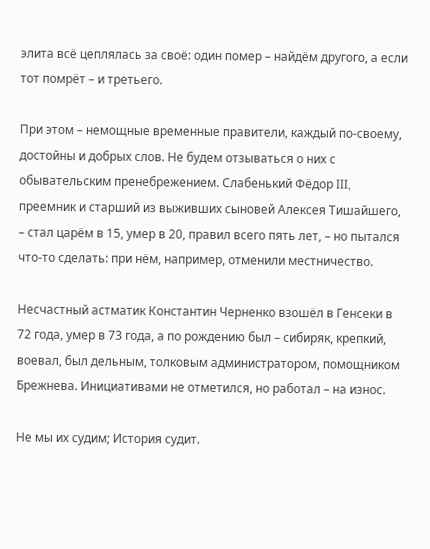элита всё цеплялась за своё: один помер – найдём другого, а если тот помрёт – и третьего.

При этом – немощные временные правители, каждый по-своему, достойны и добрых слов. Не будем отзываться о них с обывательским пренебрежением. Слабенький Фёдор III, преемник и старший из выживших сыновей Алексея Тишайшего, – стал царём в 15, умер в 20, правил всего пять лет, – но пытался что-то сделать: при нём, например, отменили местничество.

Несчастный астматик Константин Черненко взошёл в Генсеки в 72 года, умер в 73 года, а по рождению был – сибиряк, крепкий, воевал, был дельным, толковым администратором, помощником Брежнева. Инициативами не отметился, но работал – на износ.

Не мы их судим; История судит.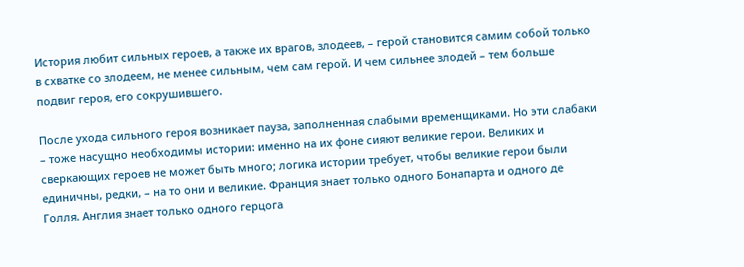История любит сильных героев, а также их врагов, злодеев, – герой становится самим собой только в схватке со злодеем, не менее сильным, чем сам герой. И чем сильнее злодей – тем больше подвиг героя, его сокрушившего.

После ухода сильного героя возникает пауза, заполненная слабыми временщиками. Но эти слабаки – тоже насущно необходимы истории: именно на их фоне сияют великие герои. Великих и сверкающих героев не может быть много; логика истории требует, чтобы великие герои были единичны, редки, – на то они и великие. Франция знает только одного Бонапарта и одного де Голля. Англия знает только одного герцога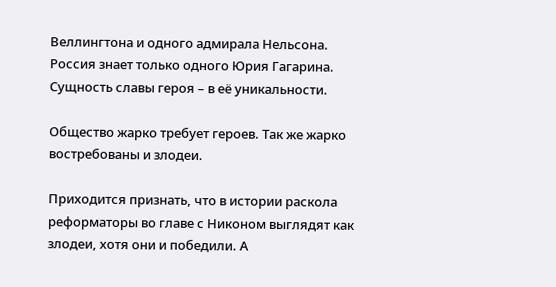Веллингтона и одного адмирала Нельсона. Россия знает только одного Юрия Гагарина. Сущность славы героя – в её уникальности.

Общество жарко требует героев. Так же жарко востребованы и злодеи.

Приходится признать, что в истории раскола реформаторы во главе с Никоном выглядят как злодеи, хотя они и победили. А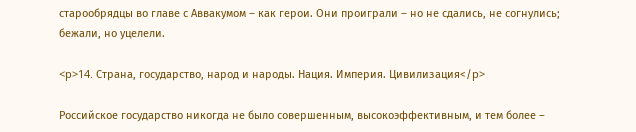старообрядцы во главе с Аввакумом – как герои. Они проиграли – но не сдались, не согнулись; бежали, но уцелели.

<p>14. Страна, государство, народ и народы. Нация. Империя. Цивилизация</p>

Российское государство никогда не было совершенным, высокоэффективным, и тем более –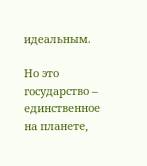идеальным.

Но это государство – единственное на планете,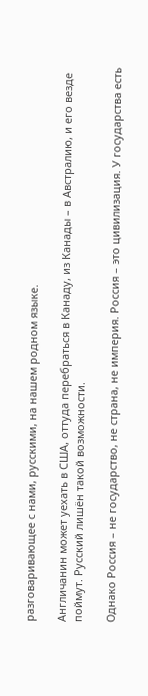разговаривающее с нами, русскими, на нашем родном языке.

Англичанин может уехать в США, оттуда перебраться в Канаду, из Канады – в Австралию, и его везде поймут. Русский лишён такой возможности.

Однако Россия – не государство, не страна, не империя. Россия – это цивилизация. У государства есть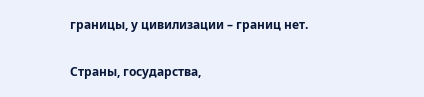границы, у цивилизации – границ нет.

Страны, государства,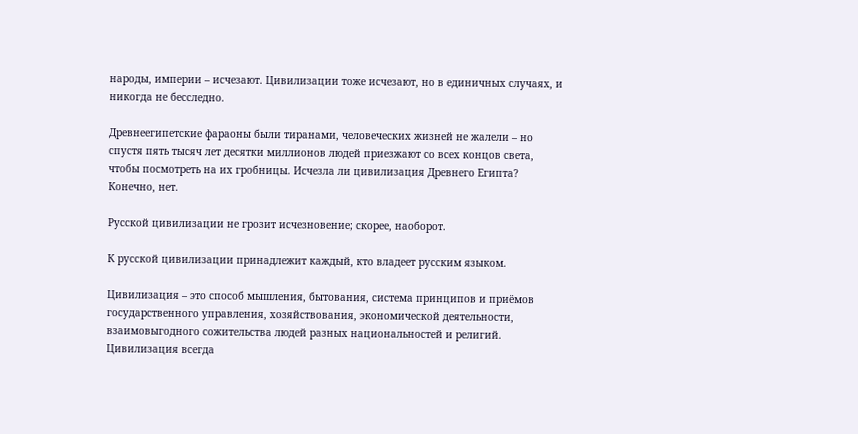народы, империи – исчезают. Цивилизации тоже исчезают, но в единичных случаях, и никогда не бесследно.

Древнеегипетские фараоны были тиранами, человеческих жизней не жалели – но спустя пять тысяч лет десятки миллионов людей приезжают со всех концов света, чтобы посмотреть на их гробницы. Исчезла ли цивилизация Древнего Египта? Конечно, нет.

Русской цивилизации не грозит исчезновение; скорее, наоборот.

К русской цивилизации принадлежит каждый, кто владеет русским языком.

Цивилизация – это способ мышления, бытования, система принципов и приёмов государственного управления, хозяйствования, экономической деятельности, взаимовыгодного сожительства людей разных национальностей и религий. Цивилизация всегда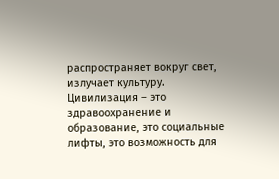распространяет вокруг свет, излучает культуру. Цивилизация – это здравоохранение и образование, это социальные лифты, это возможность для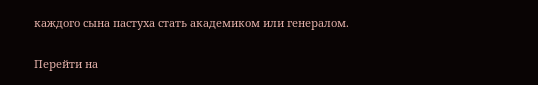каждого сына пастуха стать академиком или генералом.

Перейти на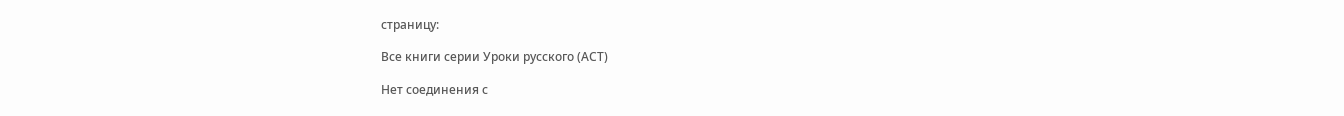страницу:

Все книги серии Уроки русского (АСТ)

Нет соединения с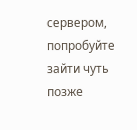сервером, попробуйте зайти чуть позже